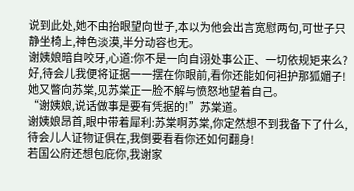说到此处,她不由抬眼望向世子,本以为他会出言宽慰两句,可世子只静坐椅上,神色淡漠,半分动容也无。
谢姨娘暗自咬牙,心道:你不是一向自诩处事公正、一切依规矩来么?好,待会儿我便将证据一一摆在你眼前,看你还能如何袒护那狐媚子!
她又瞥向苏棠,见苏棠正一脸不解与愤怒地望着自己。
“谢姨娘,说话做事是要有凭据的!”苏棠道。
谢姨娘昂首,眼中带着犀利:苏棠啊苏棠,你定然想不到我备下了什么,待会儿人证物证俱在,我倒要看看你还如何翻身!
若国公府还想包庇你,我谢家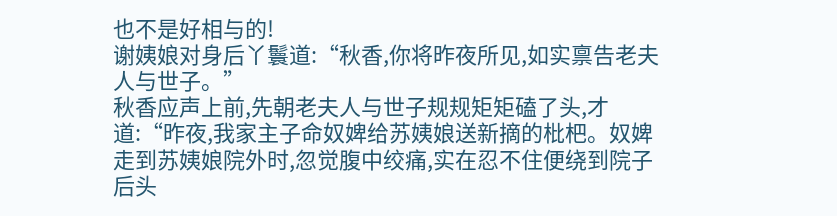也不是好相与的!
谢姨娘对身后丫鬟道:“秋香,你将昨夜所见,如实禀告老夫人与世子。”
秋香应声上前,先朝老夫人与世子规规矩矩磕了头,才道:“昨夜,我家主子命奴婢给苏姨娘送新摘的枇杷。奴婢走到苏姨娘院外时,忽觉腹中绞痛,实在忍不住便绕到院子后头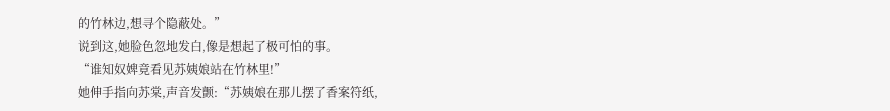的竹林边,想寻个隐蔽处。”
说到这,她脸色忽地发白,像是想起了极可怕的事。
“谁知奴婢竟看见苏姨娘站在竹林里!”
她伸手指向苏棠,声音发颤:“苏姨娘在那儿摆了香案符纸,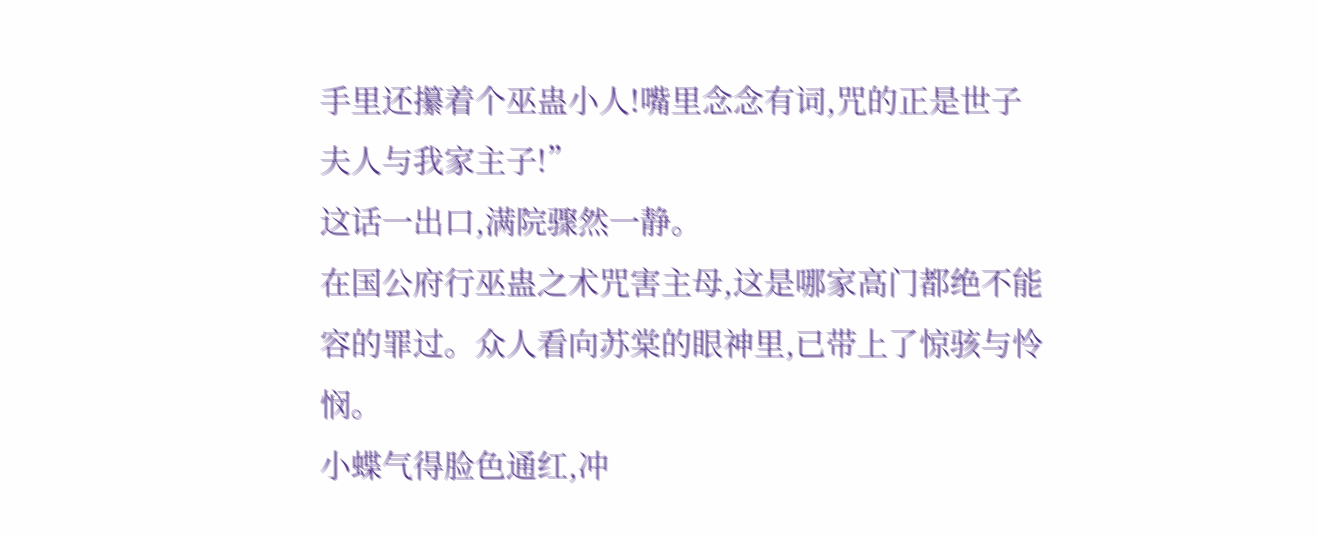手里还攥着个巫蛊小人!嘴里念念有词,咒的正是世子夫人与我家主子!”
这话一出口,满院骤然一静。
在国公府行巫蛊之术咒害主母,这是哪家高门都绝不能容的罪过。众人看向苏棠的眼神里,已带上了惊骇与怜悯。
小蝶气得脸色通红,冲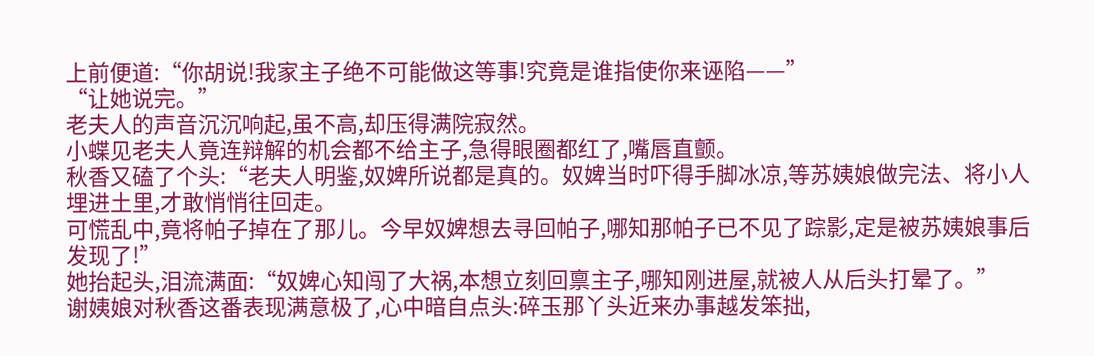上前便道:“你胡说!我家主子绝不可能做这等事!究竟是谁指使你来诬陷——”
“让她说完。”
老夫人的声音沉沉响起,虽不高,却压得满院寂然。
小蝶见老夫人竟连辩解的机会都不给主子,急得眼圈都红了,嘴唇直颤。
秋香又磕了个头:“老夫人明鉴,奴婢所说都是真的。奴婢当时吓得手脚冰凉,等苏姨娘做完法、将小人埋进土里,才敢悄悄往回走。
可慌乱中,竟将帕子掉在了那儿。今早奴婢想去寻回帕子,哪知那帕子已不见了踪影,定是被苏姨娘事后发现了!”
她抬起头,泪流满面:“奴婢心知闯了大祸,本想立刻回禀主子,哪知刚进屋,就被人从后头打晕了。”
谢姨娘对秋香这番表现满意极了,心中暗自点头:碎玉那丫头近来办事越发笨拙,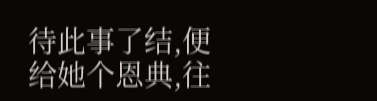待此事了结,便给她个恩典,往